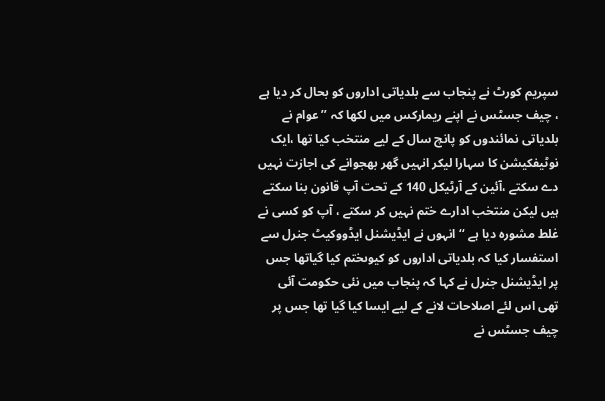سپریم کورٹ نے پنجاب سے بلدیاتی اداروں کو بحال کر دیا ہے ، چیف جسٹس نے اپنے ریمارکس میں لکھا کہ ’’عوام نے بلدیاتی نمائندوں کو پانچ سال کے لیے منتخب کیا تھا ،ایک نوٹیفکیشن کا سہارا لیکر انہیں گھر بھجوانے کی اجازت نہیں دے سکتے ،آئین کے آرٹیکل 140 کے تحت آپ قانون بنا سکتے ہیں لیکن منتخب ادارے ختم نہیں کر سکتے ، آپ کو کسی نے غلط مشورہ دیا ہے ‘‘ انہوں نے ایڈیشنل ایڈووکیٹ جنرل سے استفسار کیا کہ بلدیاتی اداروں کو کیوںختم کیا گیاتھا جس پر ایڈیشنل جنرل نے کہا کہ پنجاب میں نئی حکومت آئی تھی اس لئے اصلاحات لانے کے لیے ایسا کیا گیا تھا جس پر چیف جسٹس نے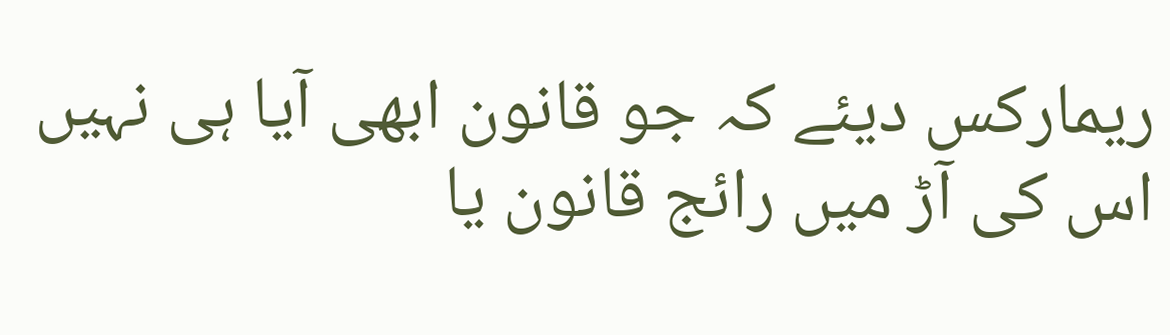ریمارکس دیئے کہ جو قانون ابھی آیا ہی نہیں اس کی آڑ میں رائج قانون یا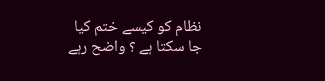نظام کو کیسے ختم کیا جا سکتا ہے ؟ واضح رہے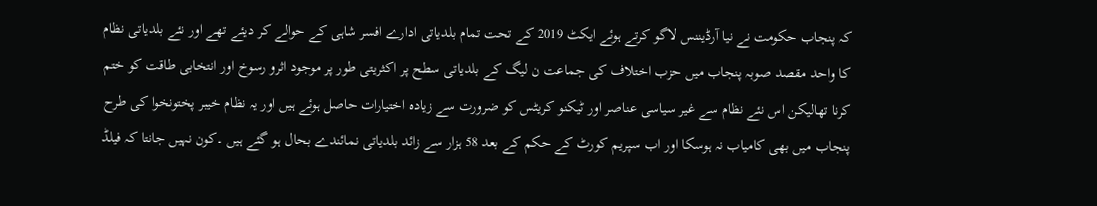کہ پنجاب حکومت نے نیا آرڈیننس لاگو کرتے ہوئے ایکٹ 2019 کے تحت تمام بلدیاتی ادارے افسر شاہی کے حوالے کر دیئے تھے اور نئے بلدیاتی نظام کا واحد مقصد صوبہ پنجاب میں حزب اختلاف کی جماعت ن لیگ کے بلدیاتی سطح پر اکثریتی طور پر موجود اثرو رسوخ اور انتخابی طاقت کو ختم کرنا تھالیکن اس نئے نظام سے غیر سیاسی عناصر اور ٹیکنو کریٹس کو ضرورت سے زیادہ اختیارات حاصل ہوئے ہیں اور یہ نظام خیبر پختونخوا کی طرح پنجاب میں بھی کامیاب نہ ہوسکا اور اب سپریم کورٹ کے حکم کے بعد 58 ہزار سے زائد بلدیاتی نمائندے بحال ہو گئے ہیں ۔کون نہیں جانتا کہ فیلڈ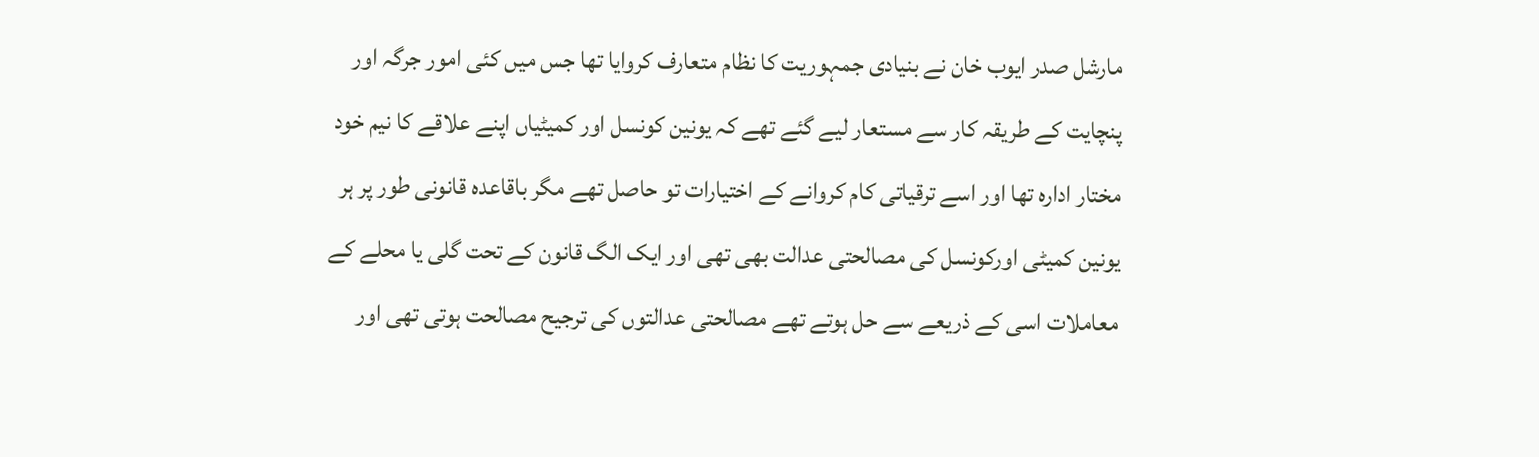مارشل صدر ایوب خان نے بنیادی جمہوریت کا نظام متعارف کروایا تھا جس میں کئی امور جرگہ اور پنچایت کے طریقہ کار سے مستعار لیے گئے تھے کہ یونین کونسل اور کمیٹیاں اپنے علاقے کا نیم خود مختار ادارہ تھا اور اسے ترقیاتی کام کروانے کے اختیارات تو حاصل تھے مگر باقاعدہ قانونی طور پر ہر یونین کمیٹی اورکونسل کی مصالحتی عدالت بھی تھی اور ایک الگ قانون کے تحت گلی یا محلے کے معاملات اسی کے ذریعے سے حل ہوتے تھے مصالحتی عدالتوں کی ترجیح مصالحت ہوتی تھی اور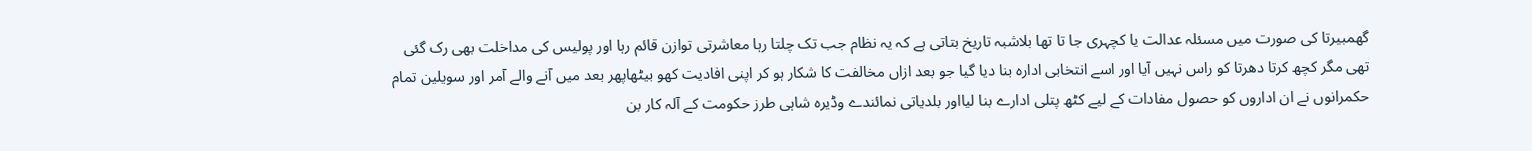گھمبیرتا کی صورت میں مسئلہ عدالت یا کچہری جا تا تھا بلاشبہ تاریخ بتاتی ہے کہ یہ نظام جب تک چلتا رہا معاشرتی توازن قائم رہا اور پولیس کی مداخلت بھی رک گئی تھی مگر کچھ کرتا دھرتا کو راس نہیں آیا اور اسے انتخابی ادارہ بنا دیا گیا جو بعد ازاں مخالفت کا شکار ہو کر اپنی افادیت کھو بیٹھاپھر بعد میں آنے والے آمر اور سویلین تمام حکمرانوں نے ان اداروں کو حصول مفادات کے لیے کٹھ پتلی ادارے بنا لیااور بلدیاتی نمائندے وڈیرہ شاہی طرز حکومت کے آلہ کار بن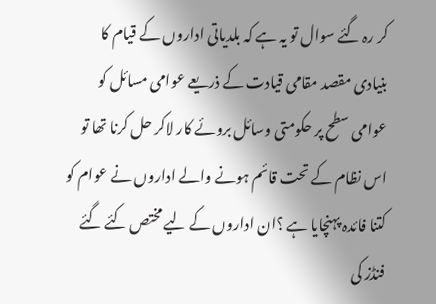کر رہ گئے سوال تو یہ ہے کہ بلدیاتی اداروں کے قیام کا بنیادی مقصد مقامی قیادت کے ذریعے عوامی مسائل کو عوامی سطح پر حکومتی وسائل بروئے کار لاکر حل کرنا تھا تو اس نظام کے تحت قائم ہونے والے اداروں نے عوام کو کتنا فائدہ پہنچایا ہے ؟ان اداروں کے لیے مختص کئے گئے فنڈز کی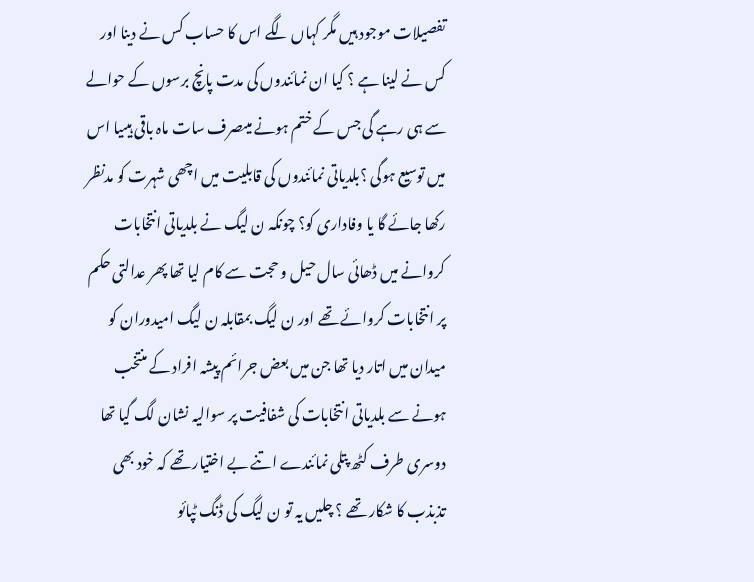تفصیلات موجود ہیں مگر کہاں لگے اس کا حساب کس نے دینا اور کس نے لینا ہے ؟ کیا ان نمائندوں کی مدت پانچ برسوں کے حوالے سے ہی رہے گی جس کے ختم ہونے میںصرف سات ماہ باقی ہیںیا اس میں توسیع ہوگی ؟بلدیاتی نمائندوں کی قابلیت میں اچھی شہرت کو مدنظر رکھا جائے گا یا وفاداری کو؟ چونکہ ن لیگ نے بلدیاتی انتخابات کروانے میں ڈھائی سال حیل و حجت سے کام لیا تھا پھر عدالتی حکم پر انتخابات کروائے تھے اور ن لیگ بمقابلہ ن لیگ امیدوران کو میدان میں اتار دیا تھا جن میں بعض جرائم پیشہ افراد کے منتخب ہونے سے بلدیاتی انتخابات کی شفافیت پر سوالیہ نشان لگ گیا تھا دوسری طرف کٹھ پتلی نمائندے اتنے بے اختیار تھے کہ خود بھی تذبذب کا شکار تھے ؟ چلیں یہ تو ن لیگ کی ڈنگ ٹپائو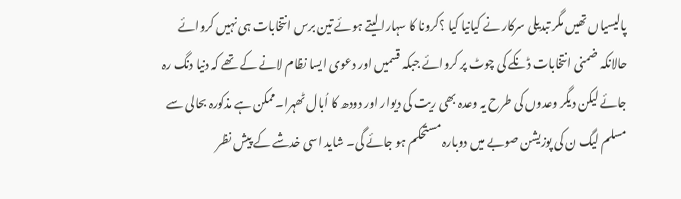پالیسیاں تھیں مگر تبدیلی سرکار نے کیانیا کیا ؟کرونا کا سہارا لیتے ہوئے تین برس انتخابات ہی نہیں کروائے حالانکہ ضمنی انتخابات ڈنکے کی چوٹ پر کروائے جبکہ قسمیں اور دعوی ایسا نظام لانے کے تھے کہ دنیا دنگ رہ جائے لیکن دیگر وعدوں کی طرح یہ وعدہ بھی ریت کی دیوار اور دودھ کا اُبال ٹھہرا۔ممکن ہے مذکورہ بحالی سے مسلم لیگ ن کی پوزیشن صوبے میں دوبارہ مستحکم ہو جائے گی۔ شاید اسی خدشے کے پیش نظر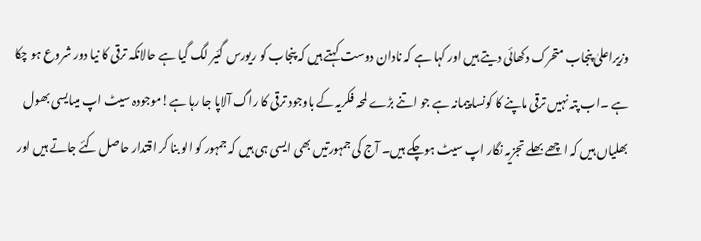وزیراعلیٰ پنجاب متحرک دکھائی دیتے ہیں اور کہا ہے کہ نادان دوست کہتے ہیں کہ پنجاب کو ریورس گئیر لگ گیا ہے حالانکہ ترقی کا نیا دور شروع ہو چکا ہے ۔اب پتہ نہیں ترقی ماپنے کا کونسا پیمانہ ہے جو اتنے بڑے لمحہ فکریہ کے باوجود ترقی کا راگ آلاپا جا رہا ہے!موجودہ سیٹ اپ میںایسی بھول بھلیاں ہیں کہ اچھے بھلے تجزیہ نگار اپ سیٹ ہوچکے ہیں۔ آج کی جمہورتیں بھی ایسی ہی ہیں کہ جمہور کو الو بنا کر اقتدار حاصل کئے جاتے ہیں اور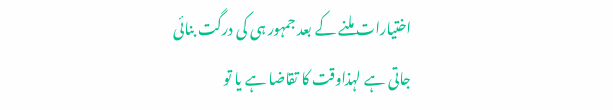اختیارات ملنے کے بعد جمہور ہی کی درگت بنائی جاتی ہے لہذاوقت کا تقاضا ہے یا تو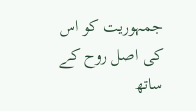جمہوریت کو اس کی اصل روح کے ساتھ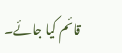قائم کیا جائے۔